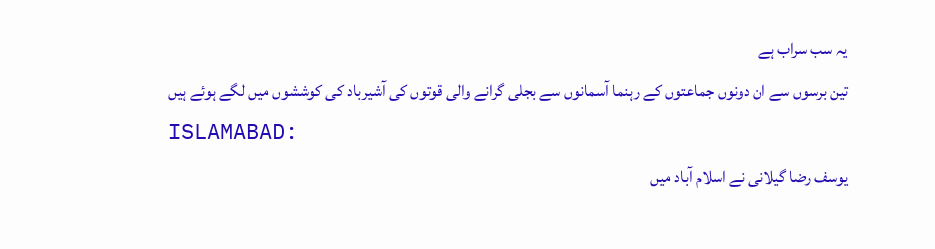یہ سب سراب ہے
تین برسوں سے ان دونوں جماعتوں کے رہنما آسمانوں سے بجلی گرانے والی قوتوں کی آشیرباد کی کوششوں میں لگے ہوئے ہیں
ISLAMABAD:
یوسف رضا گیلانی نے اسلام آباد میں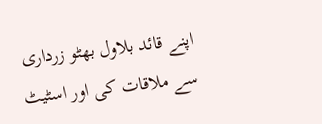اپنے قائد بلاول بھٹو زرداری سے ملاقات کی اور اسٹیٹ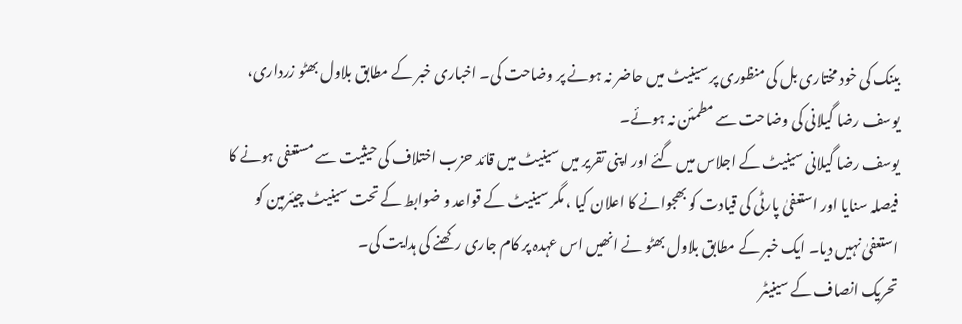بینک کی خود مختاری بل کی منظوری پر سینیٹ میں حاضر نہ ہونے پر وضاحت کی۔ اخباری خبر کے مطابق بلاول بھٹو زرداری، یوسف رضا گیلانی کی وضاحت سے مطمئن نہ ہوئے۔
یوسف رضا گیلانی سینیٹ کے اجلاس میں گئے اور اپنی تقریر میں سینیٹ میں قائد حزب اختلاف کی حیثیت سے مستعفی ہونے کا فیصلہ سنایا اور استعفیٰ پارٹی کی قیادت کو بھجوانے کا اعلان کیا ، مگر سینیٹ کے قواعد و ضوابط کے تحت سینیٹ چیئرمین کو استعفیٰ نہیں دیا۔ ایک خبر کے مطابق بلاول بھٹو نے انھیں اس عہدہ پر کام جاری رکھنے کی ہدایت کی۔
تحریک انصاف کے سینیٹر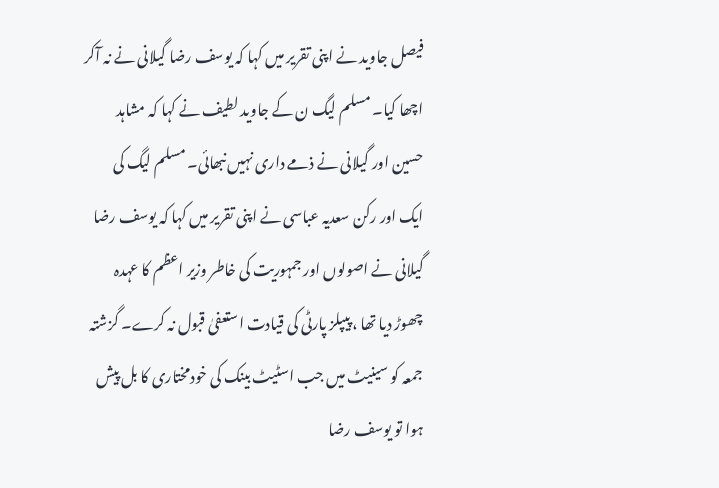فیصل جاوید نے اپنی تقریر میں کہا کہ یوسف رضا گیلانی نے نہ آکر اچھا کیا۔ مسلم لیگ ن کے جاوید لطیف نے کہا کہ مشاہد حسین اور گیلانی نے ذمے داری نہیں نبھائی۔ مسلم لیگ کی ایک اور رکن سعدیہ عباسی نے اپنی تقریر میں کہا کہ یوسف رضا گیلانی نے اصولوں اور جمہوریت کی خاطر وزیر اعظم کا عہدہ چھوڑ دیا تھا ، پیپلز پارٹی کی قیادت استعفیٰ قبول نہ کرے۔ گزشتہ جمعہ کو سینیٹ میں جب اسٹیٹ بینک کی خودمختاری کا بل پیش ہوا تو یوسف رضا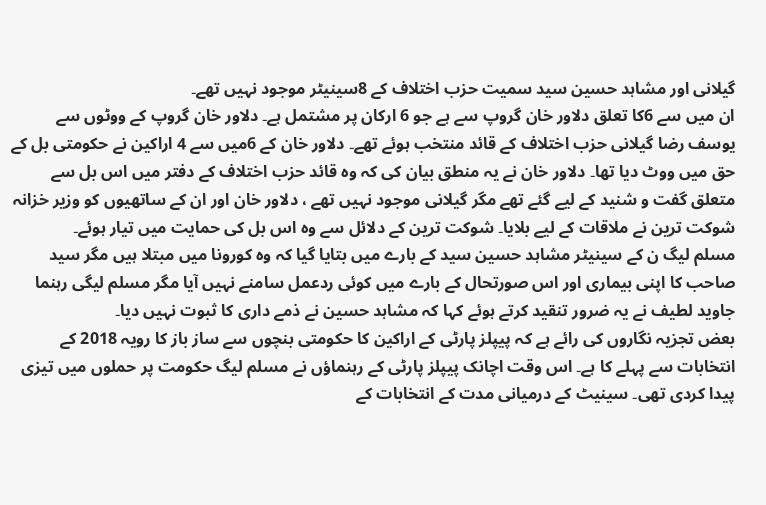گیلانی اور مشاہد حسین سید سمیت حزب اختلاف کے 8سینیٹر موجود نہیں تھے۔
ان میں سے 6کا تعلق دلاور خان گروپ سے ہے جو 6 ارکان پر مشتمل ہے۔ دلاور خان گروپ کے ووٹوں سے یوسف رضا گیلانی حزب اختلاف کے قائد منتخب ہوئے تھے۔ دلاور خان کے 6میں سے 4 اراکین نے حکومتی بل کے حق میں ووٹ دیا تھا۔ دلاور خان نے یہ منطق بیان کی کہ وہ قائد حزب اختلاف کے دفتر میں اس بل سے متعلق گفت و شنید کے لیے گئے تھے مگر گیلانی موجود نہیں تھے ، دلاور خان اور ان کے ساتھیوں کو وزیر خزانہ شوکت ترین نے ملاقات کے لیے بلایا۔ شوکت ترین کے دلائل سے وہ اس بل کی حمایت میں تیار ہوئے۔
مسلم لیگ ن کے سینیٹر مشاہد حسین سید کے بارے میں بتایا گیا کہ وہ کورونا میں مبتلا ہیں مگر سید صاحب کا اپنی بیماری اور اس صورتحال کے بارے میں کوئی ردعمل سامنے نہیں آیا مگر مسلم لیگی رہنما جاوید لطیف نے یہ ضرور تنقید کرتے ہوئے کہا کہ مشاہد حسین نے ذمے داری کا ثبوت نہیں دیا۔
بعض تجزیہ نگاروں کی رائے ہے کہ پیپلز پارٹی کے اراکین کا حکومتی بنچوں سے ساز باز کا رویہ 2018 کے انتخابات سے پہلے کا ہے۔ اس وقت اچانک پیپلز پارٹی کے رہنماؤں نے مسلم لیگ حکومت پر حملوں میں تیزی پیدا کردی تھی۔ سینیٹ کے درمیانی مدت کے انتخابات کے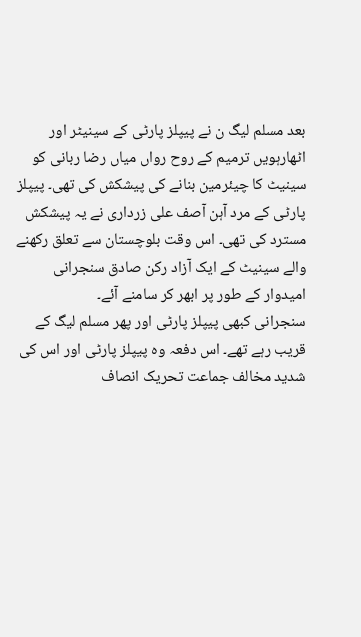بعد مسلم لیگ ن نے پیپلز پارٹی کے سینیٹر اور اٹھارہویں ترمیم کے روح رواں میاں رضا ربانی کو سینیٹ کا چیئرمین بنانے کی پیشکش کی تھی۔ پیپلز پارٹی کے مرد آہن آصف علی زرداری نے یہ پیشکش مسترد کی تھی۔ اس وقت بلوچستان سے تعلق رکھنے والے سینیٹ کے ایک آزاد رکن صادق سنجرانی امیدوار کے طور پر ابھر کر سامنے آئے۔
سنجرانی کبھی پیپلز پارٹی اور پھر مسلم لیگ کے قریب رہے تھے۔ اس دفعہ وہ پیپلز پارٹی اور اس کی شدید مخالف جماعت تحریک انصاف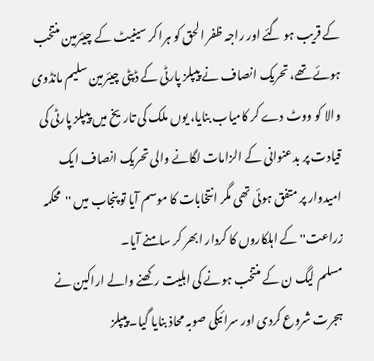کے قریب ہو گئے اور راجہ ظفر الحق کو ہرا کر سینیٹ کے چیئرمین منتخب ہوئے تھے، تحریک انصاف نے پیپلز پارٹی کے ڈپٹی چیئرمین سلیم مانڈوی والا کو ووٹ دے کر کامیاب بنایا، یوں ملک کی تاریخ میں پیپلز پارٹی کی قیادت پر بدعنوانی کے الزامات لگانے والی تحریک انصاف ایک امیدوار پر متفق ہوئی تھی مگر انتخابات کا موسم آیا تو پنجاب میں ''محکمہ زراعت'' کے اہلکاروں کا کردار ابھر کر سامنے آیا۔
مسلم لیگ ن کے منتخب ہونے کی اہلیت رکھنے والے اراکین نے ہجرت شروع کردی اور سرائیکی صوبہ محاذ بنایا گیا۔ پیپلز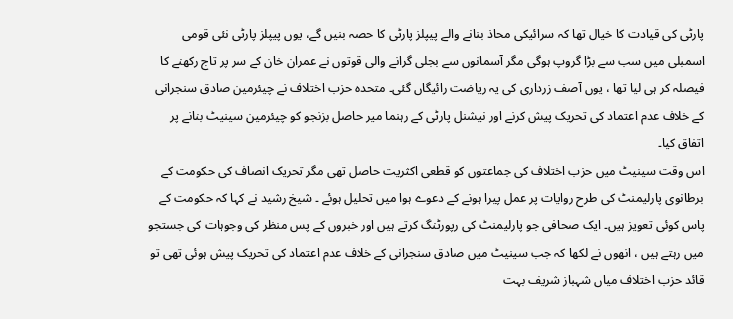پارٹی کی قیادت کا خیال تھا کہ سرائیکی محاذ بنانے والے پیپلز پارٹی کا حصہ بنیں گے، یوں پیپلز پارٹی نئی قومی اسمبلی میں سب سے بڑا گروپ ہوگی مگر آسمانوں سے بجلی گرانے والی قوتوں نے عمران خان کے سر پر تاج رکھنے کا فیصلہ کر ہی لیا تھا ، یوں آصف زرداری کی یہ ریاضت رائیگاں گئی۔ متحدہ حزب اختلاف نے چیئرمین صادق سنجرانی کے خلاف عدم اعتماد کی تحریک پیش کرنے اور نیشنل پارٹی کے رہنما میر حاصل بزنجو کو چیئرمین سینیٹ بنانے پر اتفاق کیا۔
اس وقت سینیٹ میں حزب اختلاف کی جماعتوں کو قطعی اکثریت حاصل تھی مگر تحریک انصاف کی حکومت کے برطانوی پارلیمنٹ کی طرح روایات پر عمل پیرا ہونے کے دعوے ہوا میں تحلیل ہوئے ۔ شیخ رشید نے کہا کہ حکومت کے پاس کوئی تعویز ہیں۔ ایک صحافی جو پارلیمنٹ کی رپورٹنگ کرتے ہیں اور خبروں کے پس منظر کی وجوہات کی جستجو میں رہتے ہیں ، انھوں نے لکھا کہ جب سینیٹ میں صادق سنجرانی کے خلاف عدم اعتماد کی تحریک پیش ہوئی تھی تو قائد حزب اختلاف میاں شہباز شریف بہت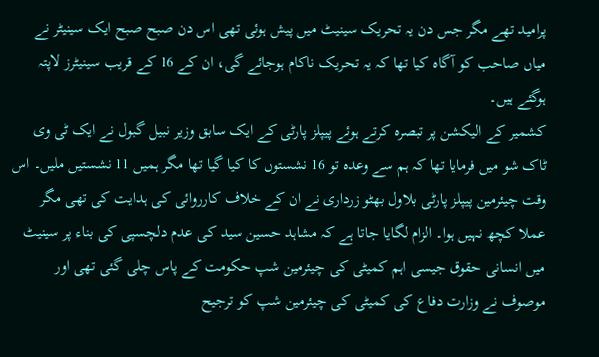پرامید تھے مگر جس دن یہ تحریک سینیٹ میں پیش ہوئی تھی اس دن صبح صبح ایک سینیٹر نے میاں صاحب کو آگاہ کیا تھا کہ یہ تحریک ناکام ہوجائے گی، ان کے 16 کے قریب سینیٹرز لاپتہ ہوگئے ہیں۔
کشمیر کے الیکشن پر تبصرہ کرتے ہوئے پیپلز پارٹی کے ایک سابق وزیر نبیل گبول نے ایک ٹی وی ٹاک شو میں فرمایا تھا کہ ہم سے وعدہ تو 16 نشستوں کا کیا گیا تھا مگر ہمیں 11 نشستیں ملیں۔ اس وقت چیئرمین پیپلز پارٹی بلاول بھٹو زرداری نے ان کے خلاف کارروائی کی ہدایت کی تھی مگر عملا کچھ نہیں ہوا۔ الزام لگایا جاتا ہے کہ مشاہد حسین سید کی عدم دلچسپی کی بناء پر سینیٹ میں انسانی حقوق جیسی اہم کمیٹی کی چیئرمین شپ حکومت کے پاس چلی گئی تھی اور موصوف نے وزارت دفاع کی کمیٹی کی چیئرمین شپ کو ترجیح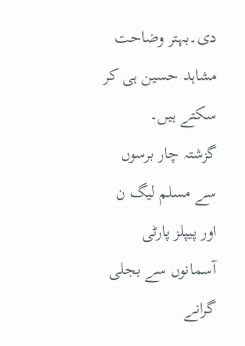دی۔بہتر وضاحت مشاہد حسین ہی کر سکتے ہیں۔
گزشتہ چار برسوں سے مسلم لیگ ن اور پیپلز پارٹی آسمانوں سے بجلی گرانے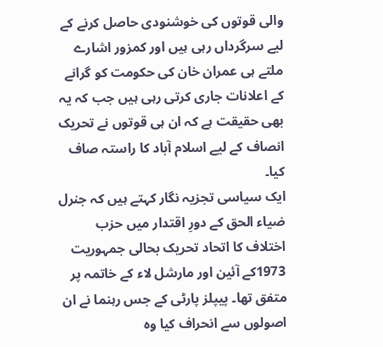والی قوتوں کی خوشنودی حاصل کرنے کے لیے سرگرداں رہی ہیں اور کمزور اشارے ملتے ہی عمران خان کی حکومت کو گرانے کے اعلانات جاری کرتی رہی ہیں جب کہ یہ بھی حقیقت ہے کہ ان ہی قوتوں نے تحریک انصاف کے لیے اسلام آباد کا راستہ صاف کیا۔
ایک سیاسی تجزیہ نگار کہتے ہیں کہ جنرل ضیاء الحق کے دورِ اقتدار میں حزب اختلاف کا اتحاد تحریک بحالی جمہوریت 1973کے آئین اور مارشل لاء کے خاتمہ پر متفق تھا۔ پیپلز پارٹی کے جس رہنما نے ان اصولوں سے انحراف کیا وہ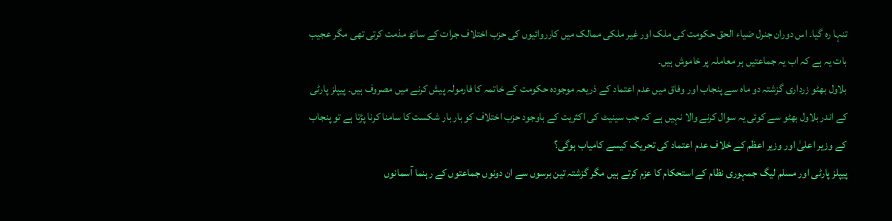تنہا رہ گیا۔ اس دوران جنرل ضیاء الحق حکومت کی ملک اور غیر ملکی ممالک میں کارروائیوں کی حزب اختلاف جرات کے ساتھ مذمت کرتی تھی مگر عجیب بات یہ ہے کہ اب یہ جماعتیں ہر معاملہ پر خاموش ہیں۔
بلاول بھٹو زرداری گزشتہ دو ماہ سے پنجاب اور وفاق میں عدم اعتماد کے ذریعہ موجودہ حکومت کے خاتمہ کا فارمولہ پیش کرنے میں مصروف ہیں۔ پیپلز پارٹی کے اندر بلاول بھٹو سے کوئی یہ سوال کرنے والا نہیں ہے کہ جب سینیٹ کی اکثریت کے باوجود حزب اختلاف کو بار بار شکست کا سامنا کرنا پڑتا ہے تو پنجاب کے وزیر اعلیٰ اور وزیر اعظم کے خلاف عدم اعتماد کی تحریک کیسے کامیاب ہوگی؟
پیپلز پارٹی اور مسلم لیگ جمہوری نظام کے استحکام کا عزم کرتے ہیں مگر گزشتہ تین برسوں سے ان دونوں جماعتوں کے رہنما آسمانوں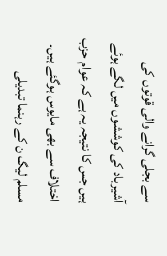سے بجلی گرانے والی قوتوں کی آشیرباد کی کوششوں میں لگے ہوئے ہیں جس کا نتیجہ یہ ہے کہ عوام حزب اختلاف سے بھی مایوس ہوگئے ہیں۔ مسلم لیگ ن کے رہنما تبدیلی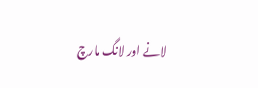لانے اور لانگ مارچ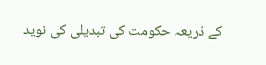کے ذریعہ حکومت کی تبدیلی کی نوید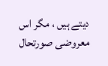دیتے ہیں ، مگر اس معروضی صورتحال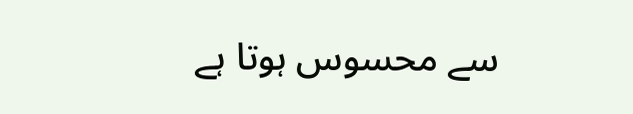سے محسوس ہوتا ہے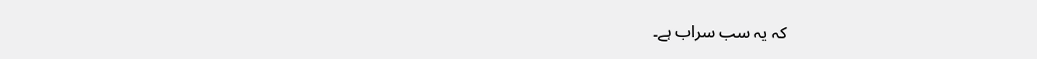کہ یہ سب سراب ہے۔